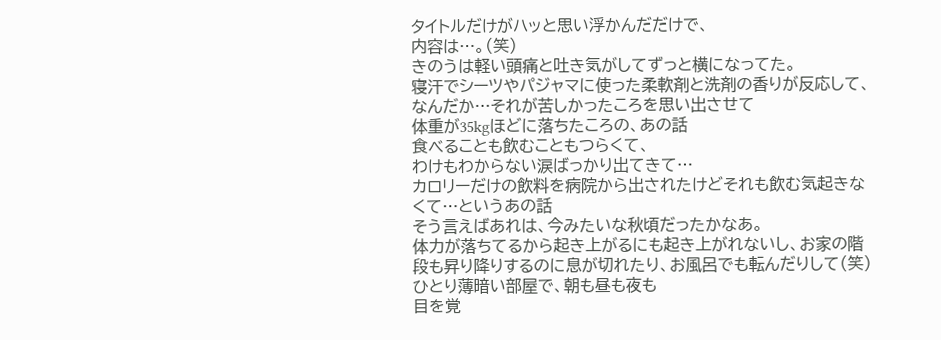タイトルだけがハッと思い浮かんだだけで、
内容は…。(笑)
きのうは軽い頭痛と吐き気がしてずっと横になってた。
寝汗でシーツやパジャマに使った柔軟剤と洗剤の香りが反応して、
なんだか…それが苦しかったころを思い出させて
体重が35kgほどに落ちたころの、あの話
食べることも飲むこともつらくて、
わけもわからない涙ばっかり出てきて…
カロリーだけの飲料を病院から出されたけどそれも飲む気起きなくて…というあの話
そう言えばあれは、今みたいな秋頃だったかなあ。
体力が落ちてるから起き上がるにも起き上がれないし、お家の階段も昇り降りするのに息が切れたり、お風呂でも転んだりして(笑)
ひとり薄暗い部屋で、朝も昼も夜も
目を覚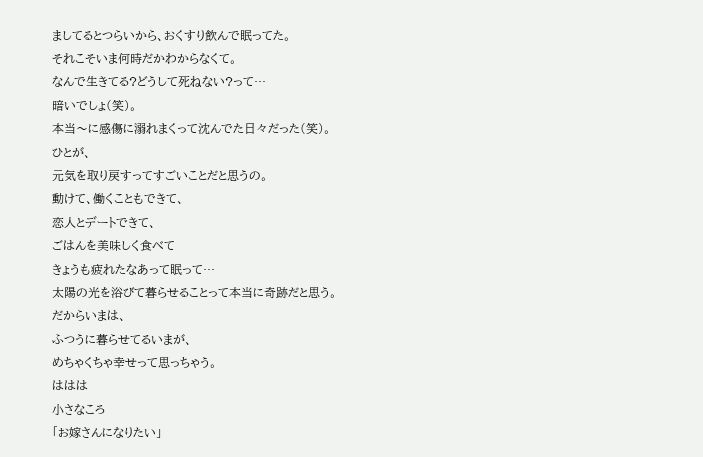ましてるとつらいから、おくすり飲んで眠ってた。
それこそいま何時だかわからなくて。
なんで生きてる?どうして死ねない?って…
暗いでしょ(笑)。
本当〜に感傷に溺れまくって沈んでた日々だった(笑)。
ひとが、
元気を取り戻すってすごいことだと思うの。
動けて、働くこともできて、
恋人とデートできて、
ごはんを美味しく食べて
きょうも疲れたなあって眠って…
太陽の光を浴びて暮らせることって本当に奇跡だと思う。
だからいまは、
ふつうに暮らせてるいまが、
めちゃくちゃ幸せって思っちゃう。
ははは
小さなころ
「お嫁さんになりたい」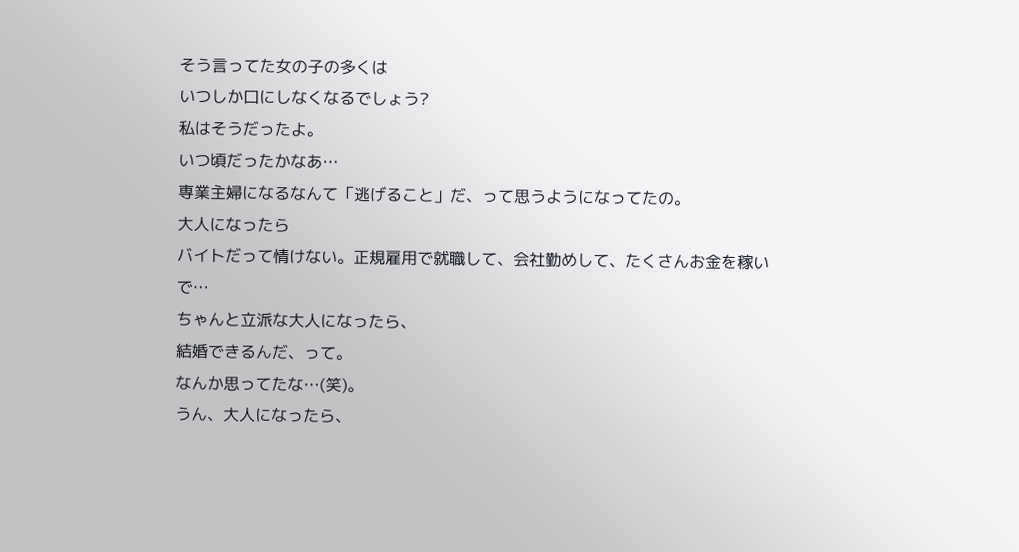そう言ってた女の子の多くは
いつしか口にしなくなるでしょう?
私はそうだったよ。
いつ頃だったかなあ…
専業主婦になるなんて「逃げること」だ、って思うようになってたの。
大人になったら
バイトだって情けない。正規雇用で就職して、会社勤めして、たくさんお金を稼いで…
ちゃんと立派な大人になったら、
結婚できるんだ、って。
なんか思ってたな…(笑)。
うん、大人になったら、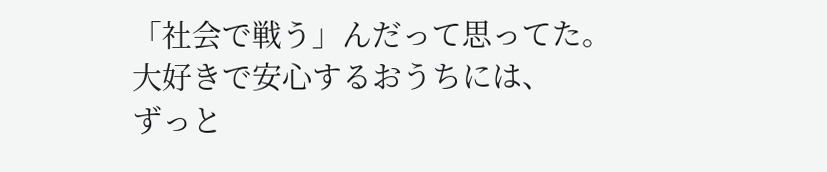「社会で戦う」んだって思ってた。
大好きで安心するおうちには、
ずっと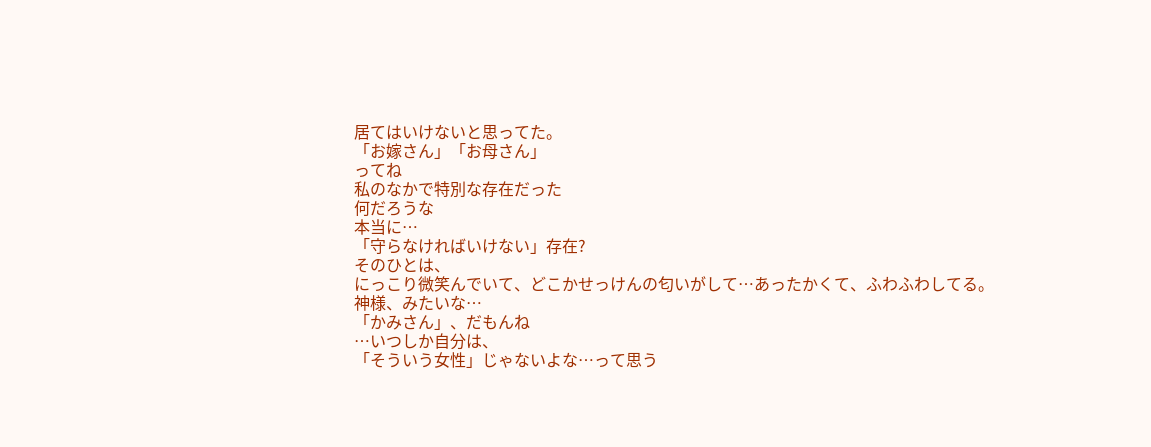居てはいけないと思ってた。
「お嫁さん」「お母さん」
ってね
私のなかで特別な存在だった
何だろうな
本当に…
「守らなければいけない」存在?
そのひとは、
にっこり微笑んでいて、どこかせっけんの匂いがして…あったかくて、ふわふわしてる。
神様、みたいな…
「かみさん」、だもんね
…いつしか自分は、
「そういう女性」じゃないよな…って思う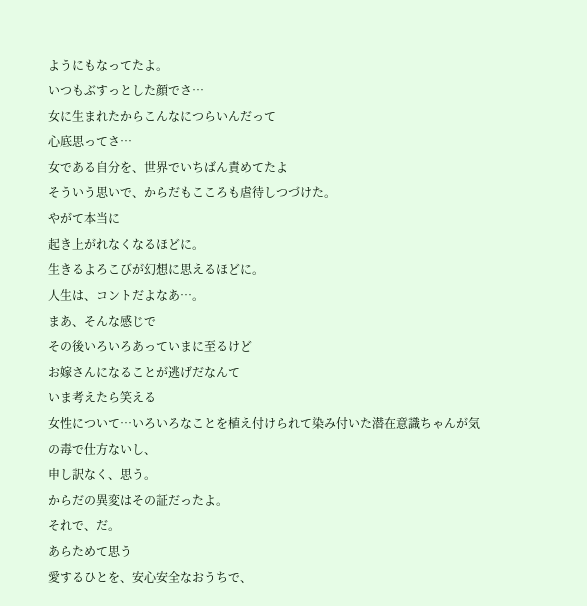ようにもなってたよ。
いつもぶすっとした顔でさ…
女に生まれたからこんなにつらいんだって
心底思ってさ…
女である自分を、世界でいちばん責めてたよ
そういう思いで、からだもこころも虐待しつづけた。
やがて本当に
起き上がれなくなるほどに。
生きるよろこびが幻想に思えるほどに。
人生は、コントだよなあ…。
まあ、そんな感じで
その後いろいろあっていまに至るけど
お嫁さんになることが逃げだなんて
いま考えたら笑える
女性について…いろいろなことを植え付けられて染み付いた潜在意識ちゃんが気の毒で仕方ないし、
申し訳なく、思う。
からだの異変はその証だったよ。
それで、だ。
あらためて思う
愛するひとを、安心安全なおうちで、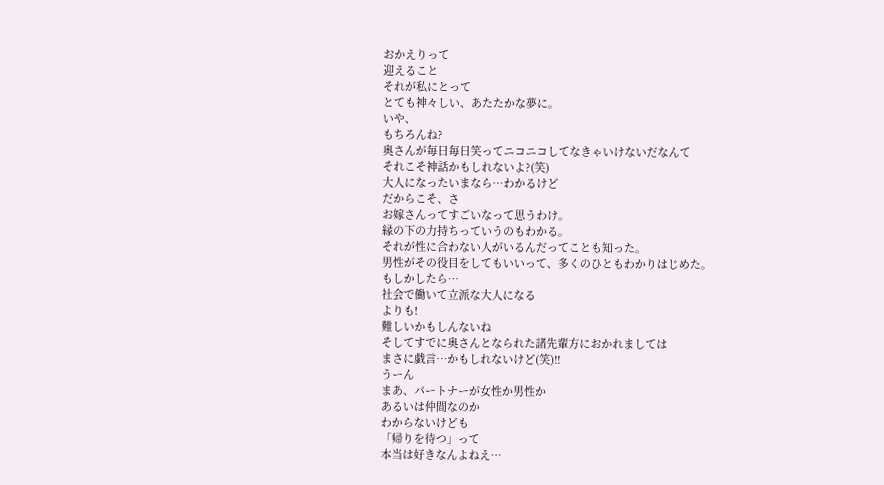おかえりって
迎えること
それが私にとって
とても神々しい、あたたかな夢に。
いや、
もちろんね?
奥さんが毎日毎日笑ってニコニコしてなきゃいけないだなんて
それこそ神話かもしれないよ?(笑)
大人になったいまなら…わかるけど
だからこそ、さ
お嫁さんってすごいなって思うわけ。
縁の下の力持ちっていうのもわかる。
それが性に合わない人がいるんだってことも知った。
男性がその役目をしてもいいって、多くのひともわかりはじめた。
もしかしたら…
社会で働いて立派な大人になる
よりも!
難しいかもしんないね
そしてすでに奥さんとなられた諸先輩方におかれましては
まさに戯言…かもしれないけど(笑)!!
うーん
まあ、パートナーが女性か男性か
あるいは仲間なのか
わからないけども
「帰りを待つ」って
本当は好きなんよねえ…